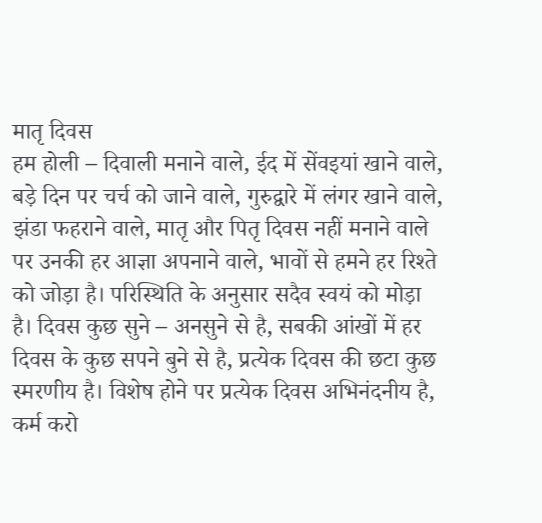मातृ दिवस
हम होली – दिवाली मनाने वाले, ईद में सेंवइयां खाने वाले, बड़े दिन पर चर्च को जाने वाले, गुरुद्वारे में लंगर खाने वाले, झंडा फहराने वाले, मातृ और पितृ दिवस नहीं मनाने वाले पर उनकी हर आज्ञा अपनाने वाले, भावों से हमने हर रिश्ते को जोड़ा है। परिस्थिति के अनुसार सदैव स्वयं को मोड़ा है। दिवस कुछ सुने – अनसुने से है, सबकी आंखों में हर दिवस के कुछ सपने बुने से है, प्रत्येक दिवस की छटा कुछ स्मरणीय है। विशेष होने पर प्रत्येक दिवस अभिनंदनीय है, कर्म करो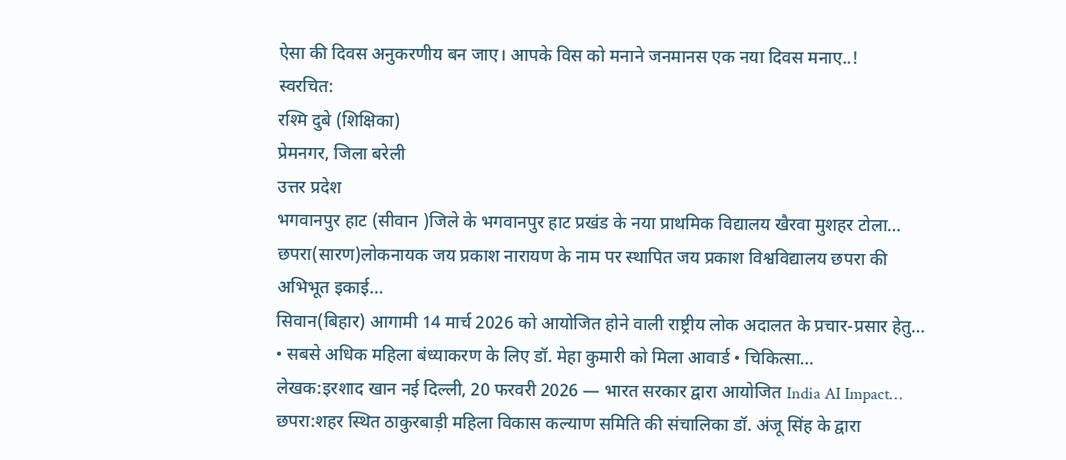ऐसा की दिवस अनुकरणीय बन जाए। आपके विस को मनाने जनमानस एक नया दिवस मनाए..!
स्वरचित:
रश्मि दुबे (शिक्षिका)
प्रेमनगर, जिला बरेली
उत्तर प्रदेश
भगवानपुर हाट (सीवान )जिले के भगवानपुर हाट प्रखंड के नया प्राथमिक विद्यालय खैरवा मुशहर टोला…
छपरा(सारण)लोकनायक जय प्रकाश नारायण के नाम पर स्थापित जय प्रकाश विश्वविद्यालय छपरा की अभिभूत इकाई…
सिवान(बिहार) आगामी 14 मार्च 2026 को आयोजित होने वाली राष्ट्रीय लोक अदालत के प्रचार-प्रसार हेतु…
• सबसे अधिक महिला बंध्याकरण के लिए डॉ. मेहा कुमारी को मिला आवार्ड • चिकित्सा…
लेखक:इरशाद खान नई दिल्ली, 20 फरवरी 2026 — भारत सरकार द्वारा आयोजित India AI Impact…
छपरा:शहर स्थित ठाकुरबाड़ी महिला विकास कल्याण समिति की संचालिका डॉ. अंजू सिंह के द्वारा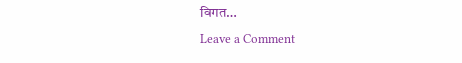विगत…
Leave a Comment